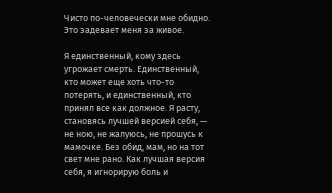Чисто по-человечески мне обидно. Это задевает меня за живое.

Я единственный, кому здесь угрожает смерть. Единственный, кто может еще хоть что-то потерять, и единственный, кто принял все как должное. Я расту, становясь лучшей версией себя, — не ною, не жалуюсь, не прошусь к мамочке. Без обид, мам, но на тот свет мне рано. Как лучшая версия себя, я игнорирую боль и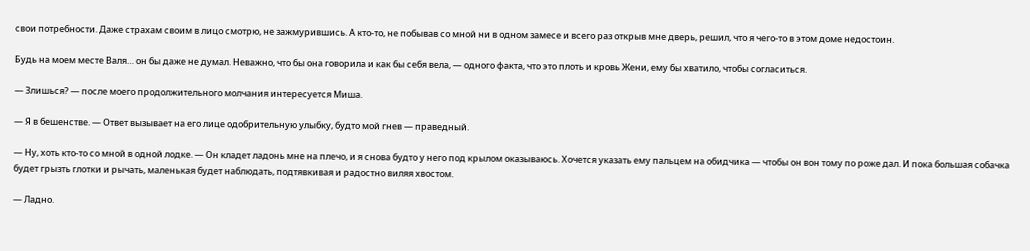свои потребности. Даже страхам своим в лицо смотрю, не зажмурившись. А кто-то, не побывав со мной ни в одном замесе и всего раз открыв мне дверь, решил, что я чего-то в этом доме недостоин.

Будь на моем месте Валя… он бы даже не думал. Неважно, что бы она говорила и как бы себя вела, — одного факта, что это плоть и кровь Жени, ему бы хватило, чтобы согласиться.

— Злишься? — после моего продолжительного молчания интересуется Миша.

— Я в бешенстве. — Ответ вызывает на его лице одобрительную улыбку, будто мой гнев — праведный.

— Ну, хоть кто-то со мной в одной лодке. — Он кладет ладонь мне на плечо, и я снова будто у него под крылом оказываюсь. Хочется указать ему пальцем на обидчика — чтобы он вон тому по роже дал. И пока большая собачка будет грызть глотки и рычать, маленькая будет наблюдать, подтявкивая и радостно виляя хвостом.

— Ладно.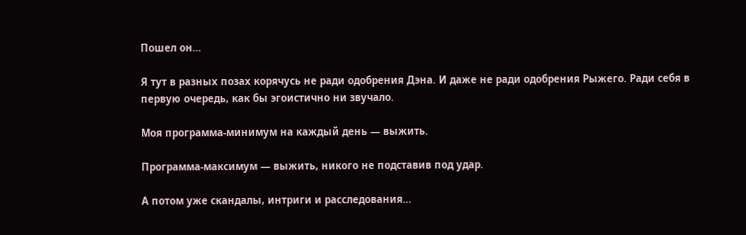Пошел он…

Я тут в разных позах корячусь не ради одобрения Дэна. И даже не ради одобрения Рыжего. Ради себя в первую очередь, как бы эгоистично ни звучало.

Моя программа-минимум на каждый день — выжить.

Программа-максимум — выжить, никого не подставив под удар.

А потом уже скандалы, интриги и расследования…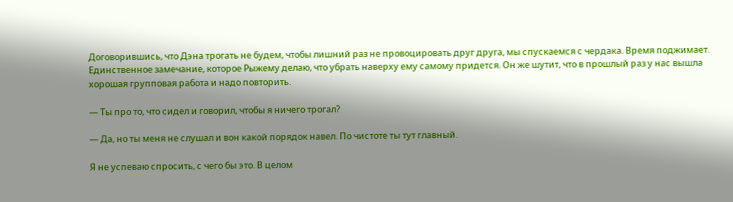Договорившись, что Дэна трогать не будем, чтобы лишний раз не провоцировать друг друга, мы спускаемся с чердака. Время поджимает. Единственное замечание, которое Рыжему делаю, что убрать наверху ему самому придется. Он же шутит, что в прошлый раз у нас вышла хорошая групповая работа и надо повторить.

— Ты про то, что сидел и говорил, чтобы я ничего трогал?

— Да, но ты меня не слушал и вон какой порядок навел. По чистоте ты тут главный.

Я не успеваю спросить, с чего бы это. В целом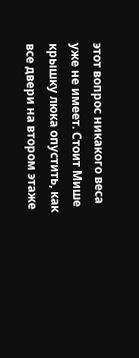этот вопрос никакого веса уже не имеет. Стоит Мише крышку люка опустить, как все двери на втором этаже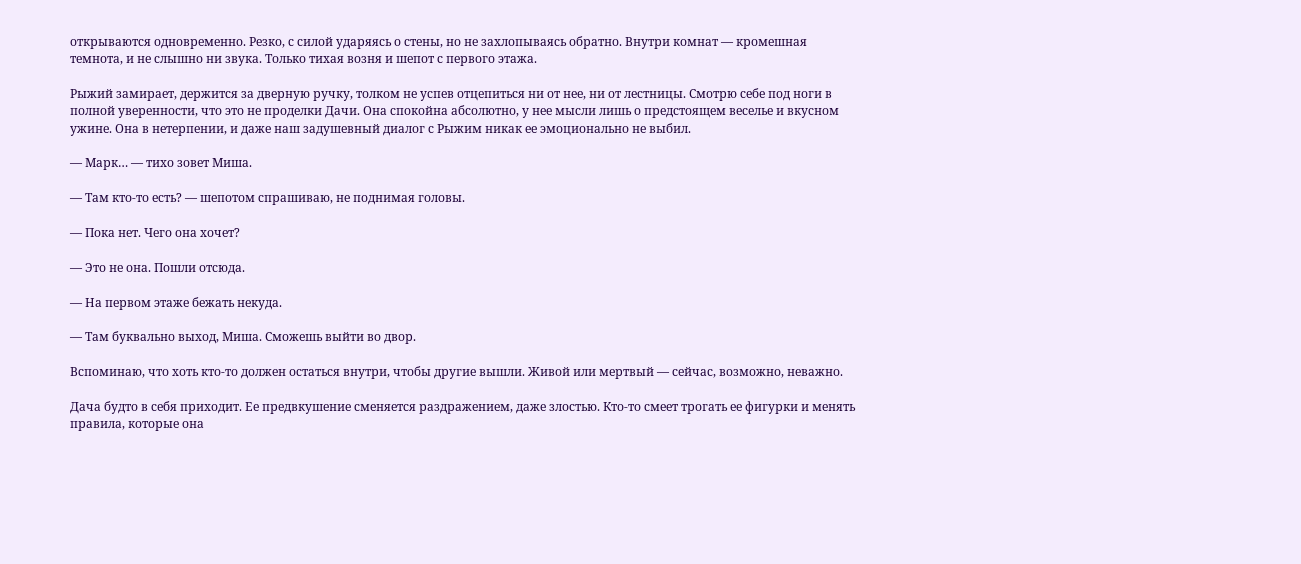открываются одновременно. Резко, с силой ударяясь о стены, но не захлопываясь обратно. Внутри комнат — кромешная темнота, и не слышно ни звука. Только тихая возня и шепот с первого этажа.

Рыжий замирает, держится за дверную ручку, толком не успев отцепиться ни от нее, ни от лестницы. Смотрю себе под ноги в полной уверенности, что это не проделки Дачи. Она спокойна абсолютно, у нее мысли лишь о предстоящем веселье и вкусном ужине. Она в нетерпении, и даже наш задушевный диалог с Рыжим никак ее эмоционально не выбил.

— Марк… — тихо зовет Миша.

— Там кто-то есть? — шепотом спрашиваю, не поднимая головы.

— Пока нет. Чего она хочет?

— Это не она. Пошли отсюда.

— На первом этаже бежать некуда.

— Там буквально выход, Миша. Сможешь выйти во двор.

Вспоминаю, что хоть кто-то должен остаться внутри, чтобы другие вышли. Живой или мертвый — сейчас, возможно, неважно.

Дача будто в себя приходит. Ее предвкушение сменяется раздражением, даже злостью. Кто-то смеет трогать ее фигурки и менять правила, которые она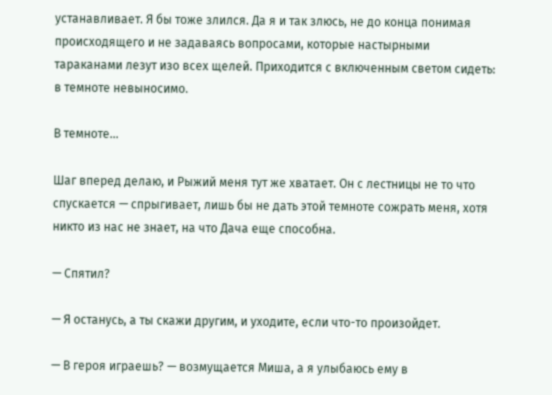устанавливает. Я бы тоже злился. Да я и так злюсь, не до конца понимая происходящего и не задаваясь вопросами, которые настырными тараканами лезут изо всех щелей. Приходится с включенным светом сидеть: в темноте невыносимо.

В темноте…

Шаг вперед делаю, и Рыжий меня тут же хватает. Он с лестницы не то что спускается — спрыгивает, лишь бы не дать этой темноте сожрать меня, хотя никто из нас не знает, на что Дача еще способна.

— Спятил?

— Я останусь, а ты скажи другим, и уходите, если что-то произойдет.

— В героя играешь? — возмущается Миша, а я улыбаюсь ему в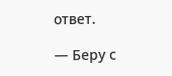ответ.

— Беру с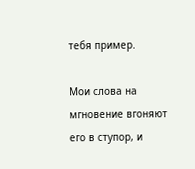тебя пример.

Мои слова на мгновение вгоняют его в ступор, и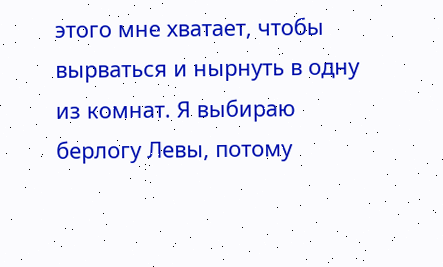этого мне хватает, чтобы вырваться и нырнуть в одну из комнат. Я выбираю берлогу Левы, потому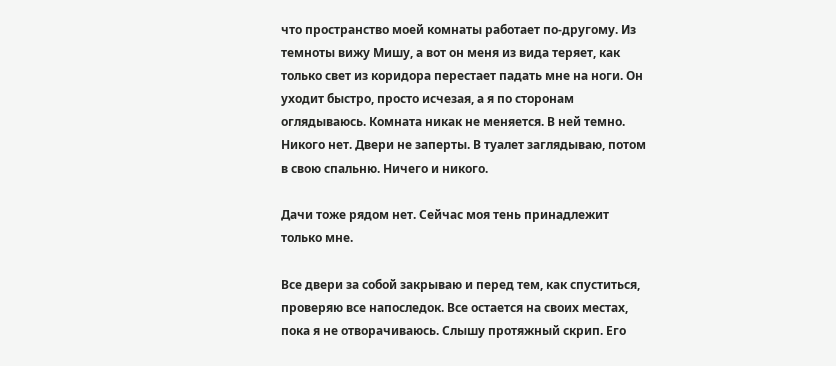что пространство моей комнаты работает по-другому. Из темноты вижу Мишу, а вот он меня из вида теряет, как только свет из коридора перестает падать мне на ноги. Он уходит быстро, просто исчезая, а я по сторонам оглядываюсь. Комната никак не меняется. В ней темно. Никого нет. Двери не заперты. В туалет заглядываю, потом в свою спальню. Ничего и никого.

Дачи тоже рядом нет. Сейчас моя тень принадлежит только мне.

Все двери за собой закрываю и перед тем, как спуститься, проверяю все напоследок. Все остается на своих местах, пока я не отворачиваюсь. Слышу протяжный скрип. Его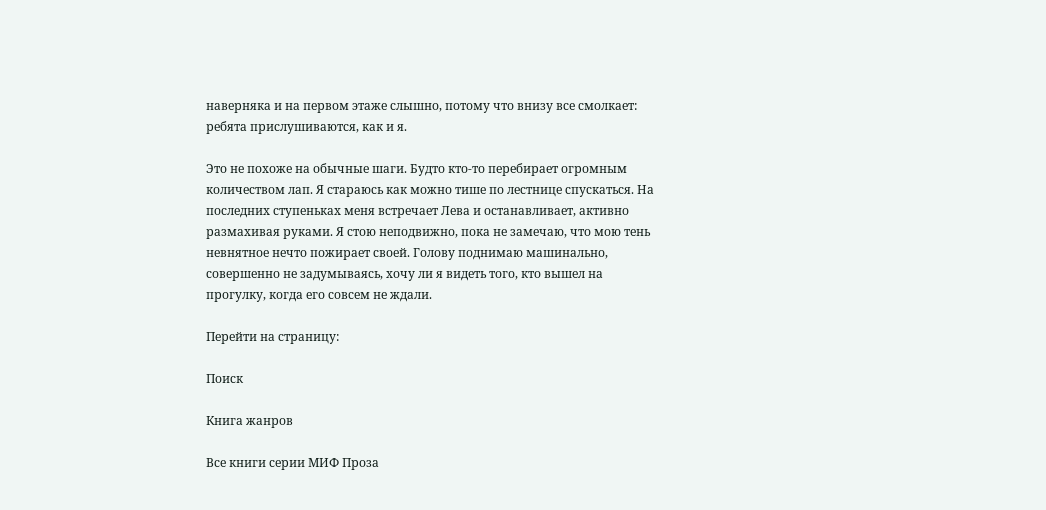наверняка и на первом этаже слышно, потому что внизу все смолкает: ребята прислушиваются, как и я.

Это не похоже на обычные шаги. Будто кто-то перебирает огромным количеством лап. Я стараюсь как можно тише по лестнице спускаться. На последних ступеньках меня встречает Лева и останавливает, активно размахивая руками. Я стою неподвижно, пока не замечаю, что мою тень невнятное нечто пожирает своей. Голову поднимаю машинально, совершенно не задумываясь, хочу ли я видеть того, кто вышел на прогулку, когда его совсем не ждали.

Перейти на страницу:

Поиск

Книга жанров

Все книги серии МИФ Проза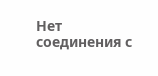Нет соединения с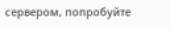сервером, попробуйте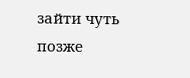зайти чуть позже